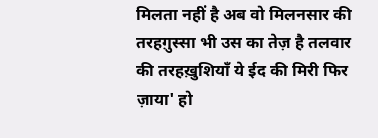मिलता नहीं है अब वो मिलनसार की तरहग़ुस्सा भी उस का तेज़ है तलवार की तरहख़ुशियाँ ये ईद की मिरी फिर ज़ाया' हो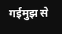गईमुझ से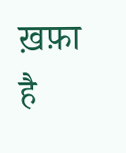ख़फ़ा है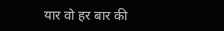यार वो हर बार की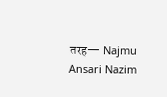तरह— Najmu Ansari Nazim